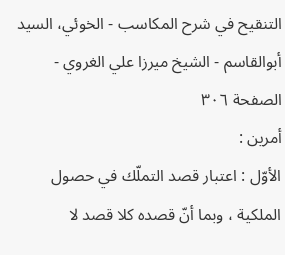التنقيح في شرح المكاسب - الخوئي، السيد أبوالقاسم - الشيخ ميرزا علي الغروي - الصفحة ٣٠٦
أمرين :
الأوّل : اعتبار قصد التملّك في حصول الملكية ، وبما أنّ قصده كلا قصد لا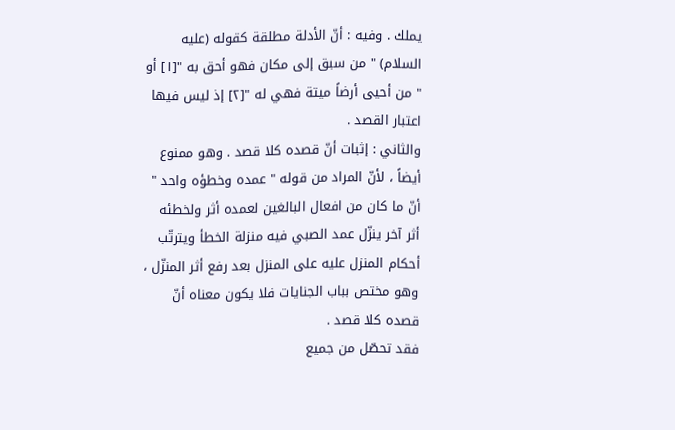يملك . وفيه : أنّ الأدلة مطلقة كقوله (عليه السلام) " من سبق إلى مكان فهو أحق به "[١] أو " من أحيى أرضاً ميتة فهي له "[٢] إذ ليس فيها اعتبار القصد .
والثاني : إثبات أنّ قصده كلا قصد . وهو ممنوع أيضاً ، لأنّ المراد من قوله " عمده وخطؤه واحد " أنّ ما كان من افعال البالغين لعمده أثر ولخطئه أثر آخر ينزّل عمد الصبي فيه منزلة الخطأ ويترتّب أحكام المنزل عليه على المنزل بعد رفع أثر المنزّل ، وهو مختص بباب الجنايات فلا يكون معناه أنّ قصده كلا قصد .
فقد تحصّل من جميع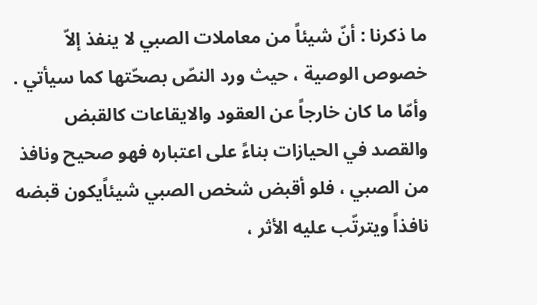ما ذكرنا : أنّ شيئاً من معاملات الصبي لا ينفذ إلاّ خصوص الوصية ، حيث ورد النصّ بصحّتها كما سيأتي .
وأمّا ما كان خارجاً عن العقود والايقاعات كالقبض والقصد في الحيازات بناءً على اعتباره فهو صحيح ونافذ من الصبي ، فلو أقبض شخص الصبي شيئاًيكون قبضه نافذاً ويترتّب عليه الأثر ،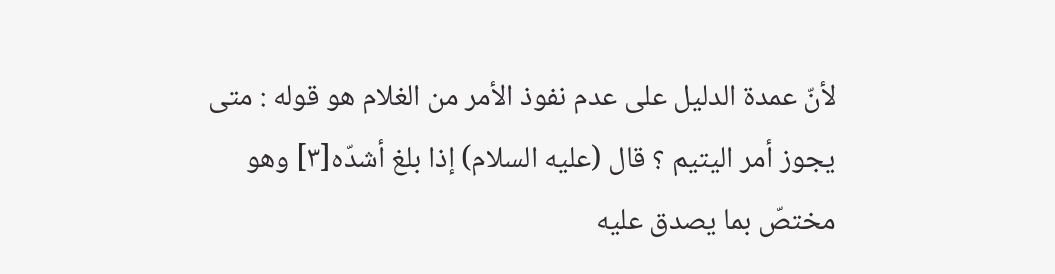لأنّ عمدة الدليل على عدم نفوذ الأمر من الغلام هو قوله : متى يجوز أمر اليتيم ؟ قال (عليه السلام) إذا بلغ أشدّه[٣] وهو مختصّ بما يصدق عليه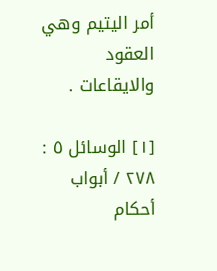أمر اليتيم وهي العقود والايقاعات .

[١] الوسائل ٥ : ٢٧٨ / أبواب أحكام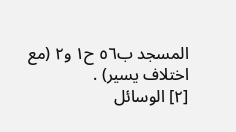المسجد ب٥٦ ح١ و٢ (مع اختلاف يسير) .
[٢] الوسائل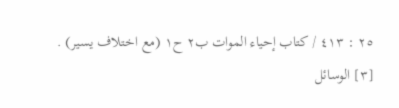٢٥ : ٤١٣ / كتاب إحياء الموات ب٢ ح١ (مع اختلاف يسير) .
[٣] الوسائل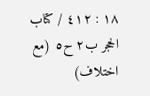١٨ : ٤١٢ / كتاب الحجر ب٢ ح٥ (مع اختلاف)